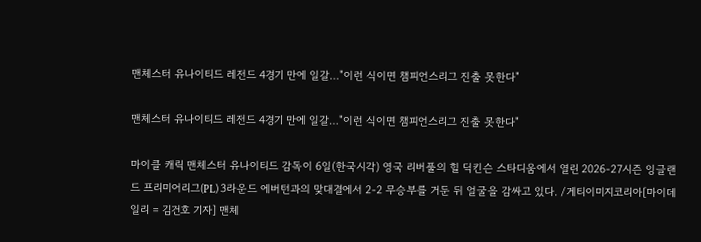맨체스터 유나이티드 레전드 4경기 만에 일갈…"이런 식이면 챔피언스리그 진출 못한다"

맨체스터 유나이티드 레전드 4경기 만에 일갈…"이런 식이면 챔피언스리그 진출 못한다"

마이클 캐릭 맨체스터 유나이티드 감독이 6일(한국시각) 영국 리버풀의 힐 딕킨슨 스타디움에서 열린 2026-27시즌 잉글랜드 프리미어리그(PL) 3라운드 에버턴과의 맞대결에서 2-2 무승부를 거둔 뒤 얼굴을 감싸고 있다. /게티이미지코리아[마이데일리 = 김건호 기자] 맨체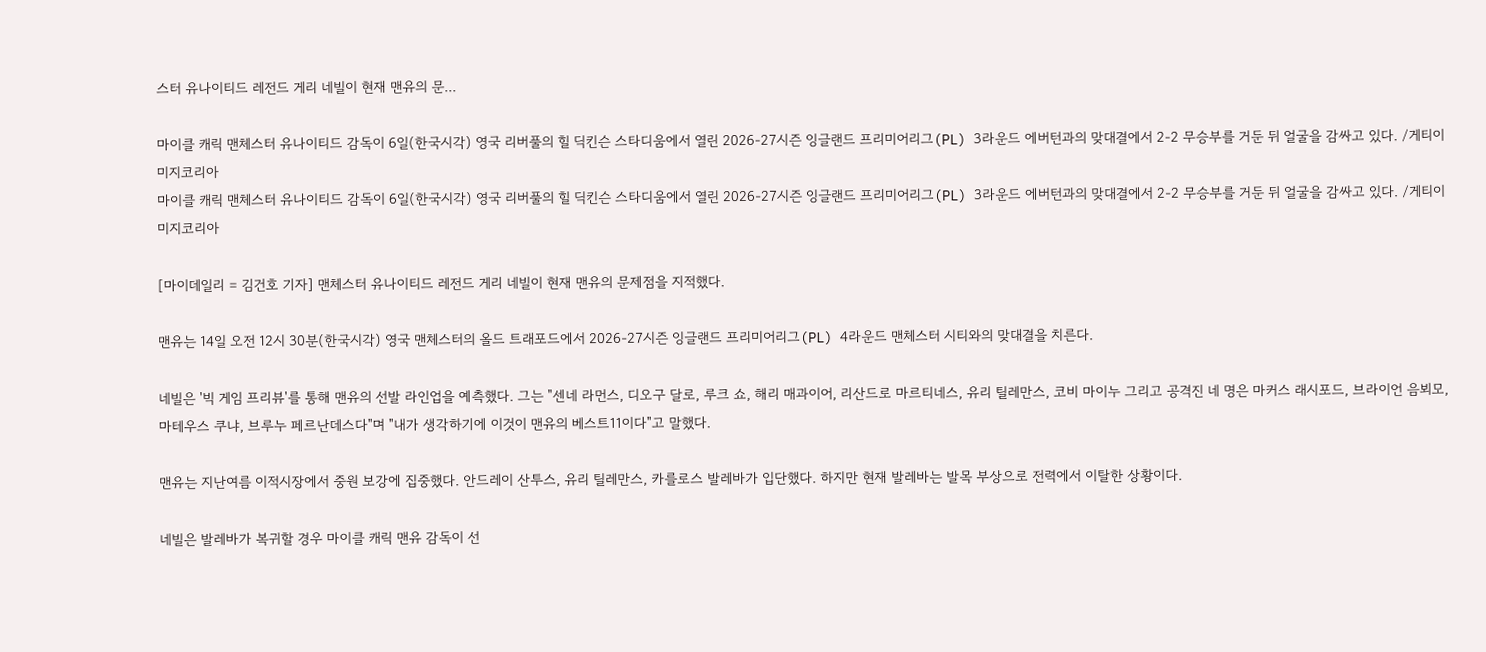스터 유나이티드 레전드 게리 네빌이 현재 맨유의 문...

마이클 캐릭 맨체스터 유나이티드 감독이 6일(한국시각) 영국 리버풀의 힐 딕킨슨 스타디움에서 열린 2026-27시즌 잉글랜드 프리미어리그(PL) 3라운드 에버턴과의 맞대결에서 2-2 무승부를 거둔 뒤 얼굴을 감싸고 있다. /게티이미지코리아
마이클 캐릭 맨체스터 유나이티드 감독이 6일(한국시각) 영국 리버풀의 힐 딕킨슨 스타디움에서 열린 2026-27시즌 잉글랜드 프리미어리그(PL) 3라운드 에버턴과의 맞대결에서 2-2 무승부를 거둔 뒤 얼굴을 감싸고 있다. /게티이미지코리아

[마이데일리 = 김건호 기자] 맨체스터 유나이티드 레전드 게리 네빌이 현재 맨유의 문제점을 지적했다.

맨유는 14일 오전 12시 30분(한국시각) 영국 맨체스터의 올드 트래포드에서 2026-27시즌 잉글랜드 프리미어리그(PL) 4라운드 맨체스터 시티와의 맞대결을 치른다.

네빌은 '빅 게임 프리뷰'를 통해 맨유의 선발 라인업을 예측했다. 그는 "센네 라먼스, 디오구 달로, 루크 쇼, 해리 매과이어, 리산드로 마르티네스, 유리 틸레만스, 코비 마이누 그리고 공격진 네 명은 마커스 래시포드, 브라이언 음뵈모, 마테우스 쿠냐, 브루누 페르난데스다"며 "내가 생각하기에 이것이 맨유의 베스트11이다"고 말했다.

맨유는 지난여름 이적시장에서 중원 보강에 집중했다. 안드레이 산투스, 유리 틸레만스, 카를로스 발레바가 입단했다. 하지만 현재 발레바는 발목 부상으로 전력에서 이탈한 상황이다.

네빌은 발레바가 복귀할 경우 마이클 캐릭 맨유 감독이 선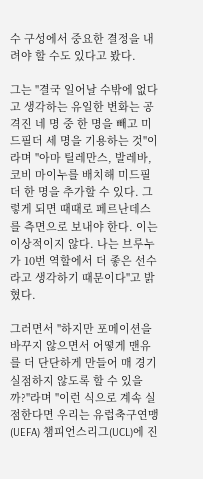수 구성에서 중요한 결정을 내려야 할 수도 있다고 봤다.

그는 "결국 일어날 수밖에 없다고 생각하는 유일한 변화는 공격진 네 명 중 한 명을 빼고 미드필더 세 명을 기용하는 것"이라며 "아마 틸레만스, 발레바, 코비 마이누를 배치해 미드필더 한 명을 추가할 수 있다. 그렇게 되면 때때로 페르난데스를 측면으로 보내야 한다. 이는 이상적이지 않다. 나는 브루누가 10번 역할에서 더 좋은 선수라고 생각하기 때문이다"고 밝혔다.

그러면서 "하지만 포메이션을 바꾸지 않으면서 어떻게 맨유를 더 단단하게 만들어 매 경기 실점하지 않도록 할 수 있을까?"라며 "이런 식으로 계속 실점한다면 우리는 유럽축구연맹(UEFA) 챔피언스리그(UCL)에 진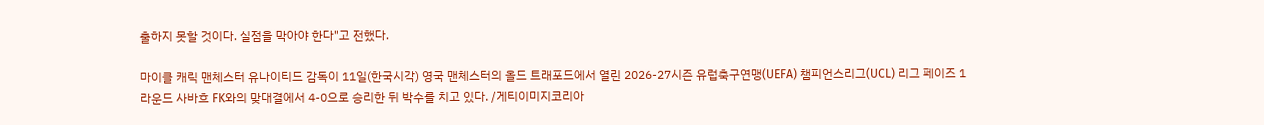출하지 못할 것이다. 실점을 막아야 한다"고 전했다.

마이클 캐릭 맨체스터 유나이티드 감독이 11일(한국시각) 영국 맨체스터의 올드 트래포드에서 열린 2026-27시즌 유럽축구연맹(UEFA) 챔피언스리그(UCL) 리그 페이즈 1라운드 사바흐 FK와의 맞대결에서 4-0으로 승리한 뒤 박수를 치고 있다. /게티이미지코리아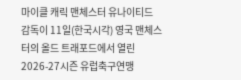마이클 캐릭 맨체스터 유나이티드 감독이 11일(한국시각) 영국 맨체스터의 올드 트래포드에서 열린 2026-27시즌 유럽축구연맹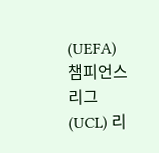(UEFA) 챔피언스리그(UCL) 리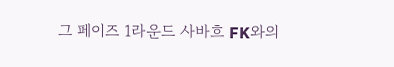그 페이즈 1라운드 사바흐 FK와의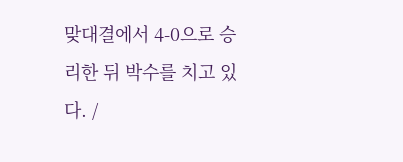맞대결에서 4-0으로 승리한 뒤 박수를 치고 있다. /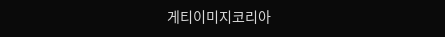게티이미지코리아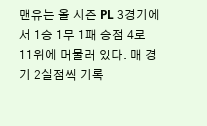맨유는 올 시즌 PL 3경기에서 1승 1무 1패 승점 4로 11위에 머물러 있다. 매 경기 2실점씩 기록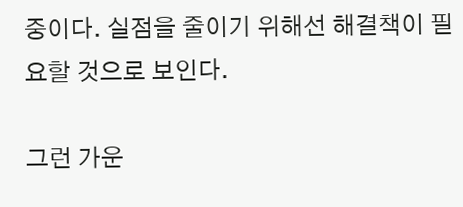중이다. 실점을 줄이기 위해선 해결책이 필요할 것으로 보인다.

그런 가운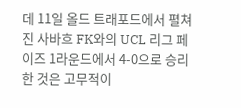데 11일 올드 트래포드에서 펼쳐진 사바흐 FK와의 UCL 리그 페이즈 1라운드에서 4-0으로 승리한 것은 고무적이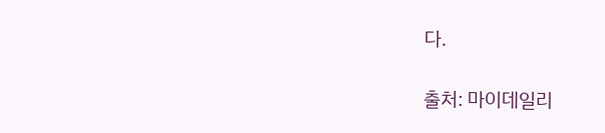다.

출처: 마이데일리